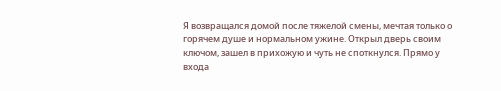Я возвращался домой после тяжелой смены, мечтая только о горячем душе и нормальном ужине. Открыл дверь своим ключом, зашел в прихожую и чуть не споткнулся. Прямо у входа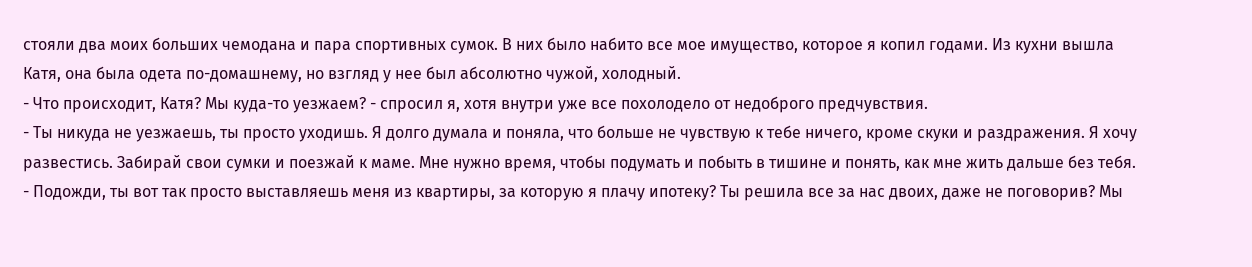стояли два моих больших чемодана и пара спортивных сумок. В них было набито все мое имущество, которое я копил годами. Из кухни вышла Катя, она была одета по-домашнему, но взгляд у нее был абсолютно чужой, холодный.
- Что происходит, Катя? Мы куда-то уезжаем? - спросил я, хотя внутри уже все похолодело от недоброго предчувствия.
- Ты никуда не уезжаешь, ты просто уходишь. Я долго думала и поняла, что больше не чувствую к тебе ничего, кроме скуки и раздражения. Я хочу развестись. Забирай свои сумки и поезжай к маме. Мне нужно время, чтобы подумать и побыть в тишине и понять, как мне жить дальше без тебя.
- Подожди, ты вот так просто выставляешь меня из квартиры, за которую я плачу ипотеку? Ты решила все за нас двоих, даже не поговорив? Мы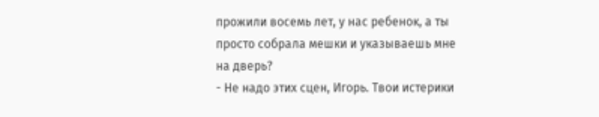прожили восемь лет, у нас ребенок, а ты просто собрала мешки и указываешь мне на дверь?
- Не надо этих сцен, Игорь. Твои истерики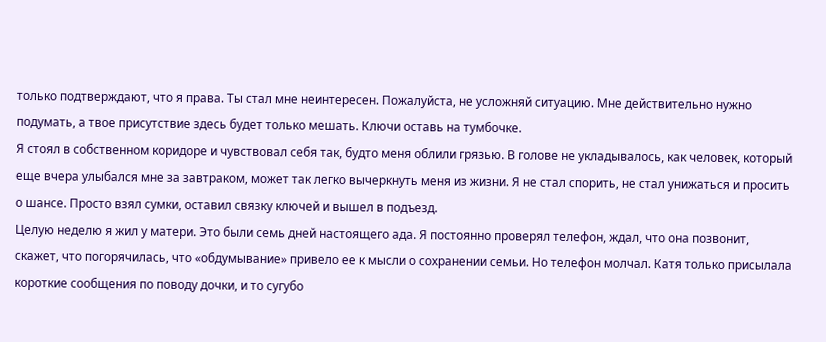только подтверждают, что я права. Ты стал мне неинтересен. Пожалуйста, не усложняй ситуацию. Мне действительно нужно подумать, а твое присутствие здесь будет только мешать. Ключи оставь на тумбочке.
Я стоял в собственном коридоре и чувствовал себя так, будто меня облили грязью. В голове не укладывалось, как человек, который еще вчера улыбался мне за завтраком, может так легко вычеркнуть меня из жизни. Я не стал спорить, не стал унижаться и просить о шансе. Просто взял сумки, оставил связку ключей и вышел в подъезд.
Целую неделю я жил у матери. Это были семь дней настоящего ада. Я постоянно проверял телефон, ждал, что она позвонит, скажет, что погорячилась, что «обдумывание» привело ее к мысли о сохранении семьи. Но телефон молчал. Катя только присылала короткие сообщения по поводу дочки, и то сугубо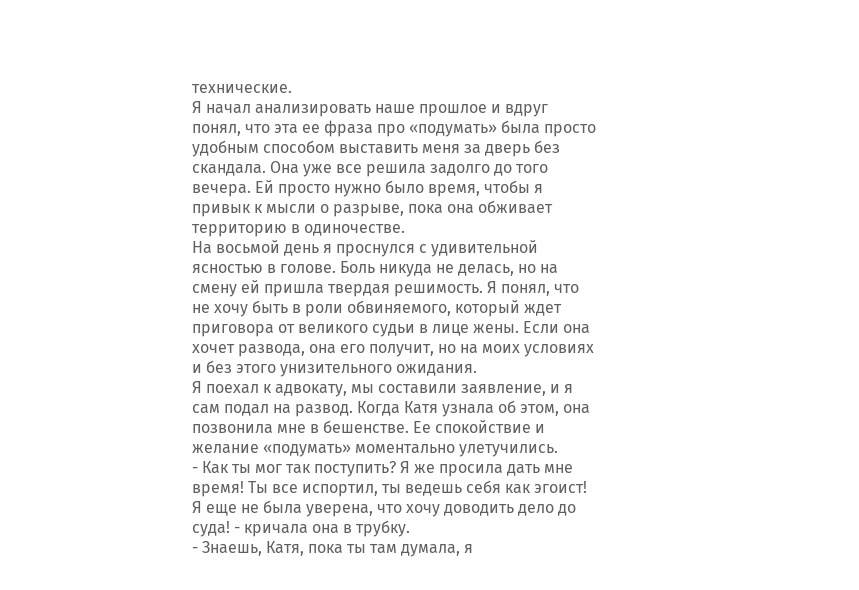технические.
Я начал анализировать наше прошлое и вдруг понял, что эта ее фраза про «подумать» была просто удобным способом выставить меня за дверь без скандала. Она уже все решила задолго до того вечера. Ей просто нужно было время, чтобы я привык к мысли о разрыве, пока она обживает территорию в одиночестве.
На восьмой день я проснулся с удивительной ясностью в голове. Боль никуда не делась, но на смену ей пришла твердая решимость. Я понял, что не хочу быть в роли обвиняемого, который ждет приговора от великого судьи в лице жены. Если она хочет развода, она его получит, но на моих условиях и без этого унизительного ожидания.
Я поехал к адвокату, мы составили заявление, и я сам подал на развод. Когда Катя узнала об этом, она позвонила мне в бешенстве. Ее спокойствие и желание «подумать» моментально улетучились.
- Как ты мог так поступить? Я же просила дать мне время! Ты все испортил, ты ведешь себя как эгоист! Я еще не была уверена, что хочу доводить дело до суда! - кричала она в трубку.
- Знаешь, Катя, пока ты там думала, я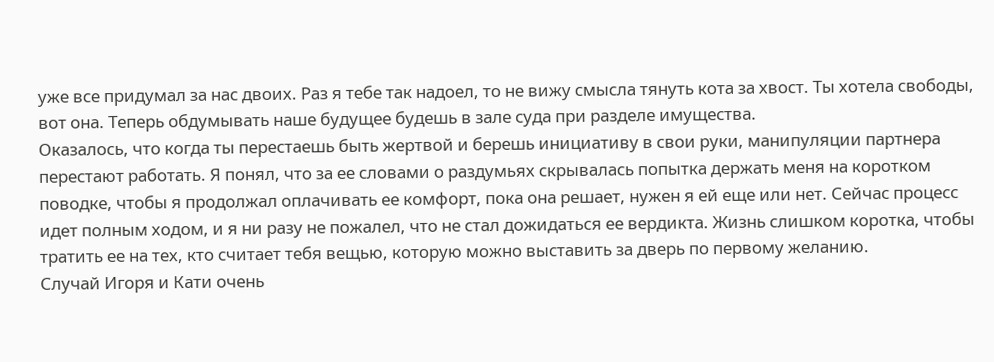уже все придумал за нас двоих. Раз я тебе так надоел, то не вижу смысла тянуть кота за хвост. Ты хотела свободы, вот она. Теперь обдумывать наше будущее будешь в зале суда при разделе имущества.
Оказалось, что когда ты перестаешь быть жертвой и берешь инициативу в свои руки, манипуляции партнера перестают работать. Я понял, что за ее словами о раздумьях скрывалась попытка держать меня на коротком поводке, чтобы я продолжал оплачивать ее комфорт, пока она решает, нужен я ей еще или нет. Сейчас процесс идет полным ходом, и я ни разу не пожалел, что не стал дожидаться ее вердикта. Жизнь слишком коротка, чтобы тратить ее на тех, кто считает тебя вещью, которую можно выставить за дверь по первому желанию.
Случай Игоря и Кати очень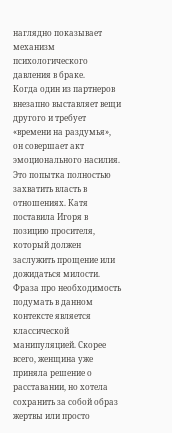наглядно показывает механизм психологического давления в браке.
Когда один из партнеров внезапно выставляет вещи другого и требует «времени на раздумья», он совершает акт эмоционального насилия. Это попытка полностью захватить власть в отношениях. Катя поставила Игоря в позицию просителя, который должен заслужить прощение или дожидаться милости.
Фраза про необходимость подумать в данном контексте является классической манипуляцией. Скорее всего, женщина уже приняла решение о расставании, но хотела сохранить за собой образ жертвы или просто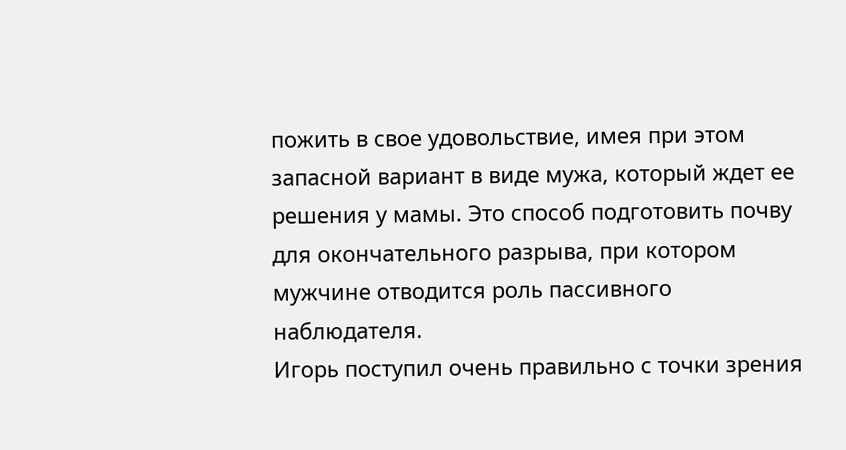пожить в свое удовольствие, имея при этом запасной вариант в виде мужа, который ждет ее решения у мамы. Это способ подготовить почву для окончательного разрыва, при котором мужчине отводится роль пассивного наблюдателя.
Игорь поступил очень правильно с точки зрения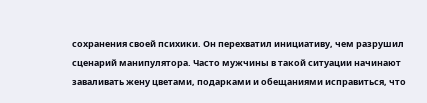сохранения своей психики. Он перехватил инициативу, чем разрушил сценарий манипулятора. Часто мужчины в такой ситуации начинают заваливать жену цветами, подарками и обещаниями исправиться, что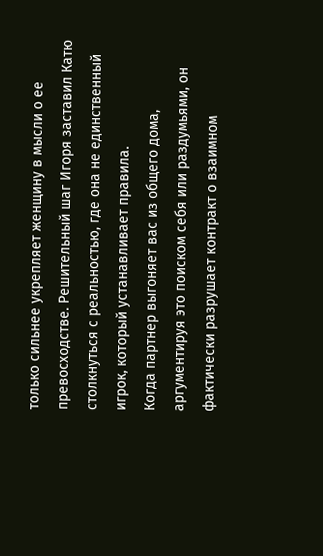только сильнее укрепляет женщину в мысли о ее превосходстве. Решительный шаг Игоря заставил Катю столкнуться с реальностью, где она не единственный игрок, который устанавливает правила.
Когда партнер выгоняет вас из общего дома, аргументируя это поиском себя или раздумьями, он фактически разрушает контракт о взаимном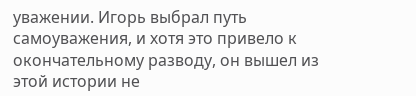уважении. Игорь выбрал путь самоуважения, и хотя это привело к окончательному разводу, он вышел из этой истории не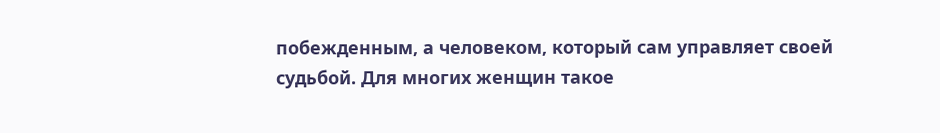побежденным, а человеком, который сам управляет своей судьбой. Для многих женщин такое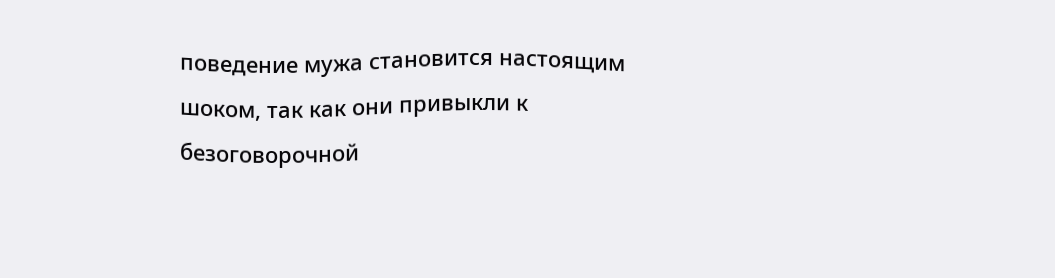поведение мужа становится настоящим шоком, так как они привыкли к безоговорочной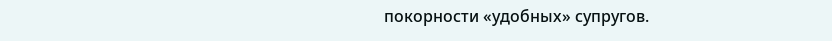покорности «удобных» супругов.